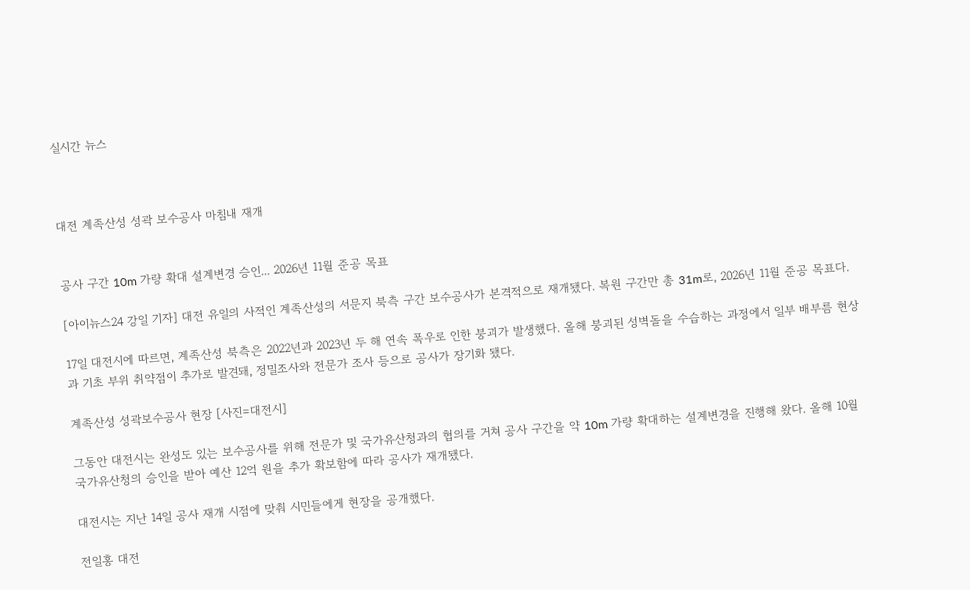실시간 뉴스



대전 계족산성 성곽 보수공사 마침내 재개


공사 구간 10m 가량 확대 설계변경 승인... 2026년 11월 준공 목표

[아이뉴스24 강일 기자] 대전 유일의 사적인 계족산성의 서문지 북측 구간 보수공사가 본격적으로 재개됐다. 복원 구간만 총 31m로, 2026년 11월 준공 목표다.

17일 대전시에 따르면, 계족산성 북측은 2022년과 2023년 두 해 연속 폭우로 인한 붕괴가 발생했다. 올해 붕괴된 성벽돌을 수습하는 과정에서 일부 배부름 현상과 기초 부위 취약점이 추가로 발견돼, 정밀조사와 전문가 조사 등으로 공사가 장기화 됐다.

계족산성 성곽보수공사 현장 [사진=대전시]

그동안 대전시는 완성도 있는 보수공사를 위해 전문가 및 국가유산청과의 협의를 거쳐 공사 구간을 약 10m 가량 확대하는 설계변경을 진행해 왔다. 올해 10월 국가유산청의 승인을 받아 예산 12억 원을 추가 확보함에 따라 공사가 재개됐다.

대전시는 지난 14일 공사 재개 시점에 맞춰 시민들에게 현장을 공개했다.

전일홍 대전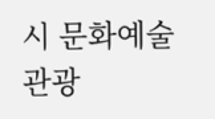시 문화예술관광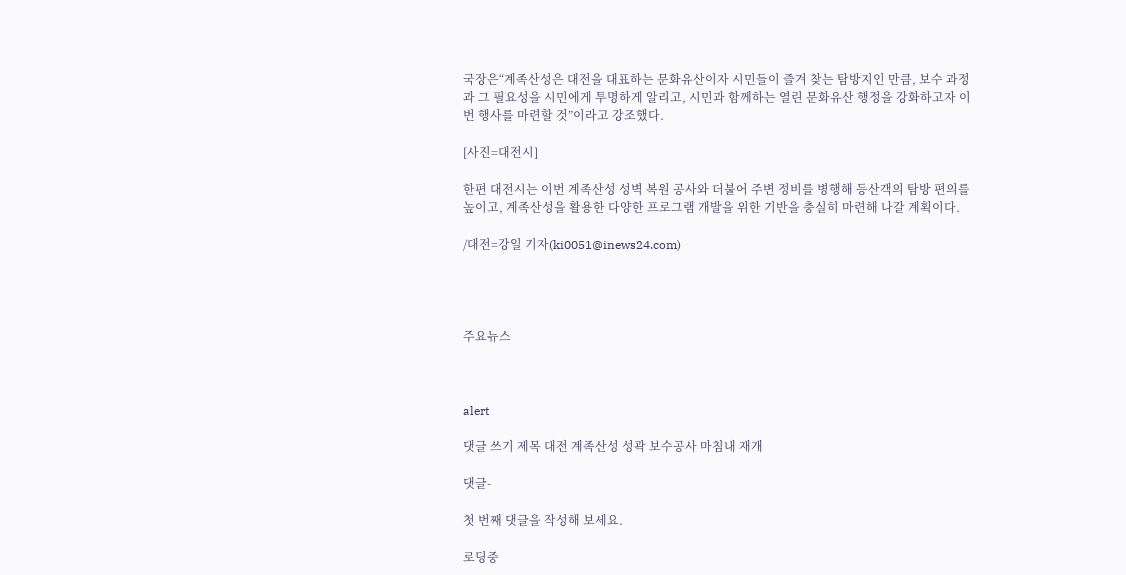국장은“계족산성은 대전을 대표하는 문화유산이자 시민들이 즐겨 찾는 탐방지인 만큼, 보수 과정과 그 필요성을 시민에게 투명하게 알리고, 시민과 함께하는 열린 문화유산 행정을 강화하고자 이번 행사를 마련할 것”이라고 강조했다.

[사진=대전시]

한편 대전시는 이번 계족산성 성벽 복원 공사와 더불어 주변 정비를 병행해 등산객의 탐방 편의를 높이고, 계족산성을 활용한 다양한 프로그램 개발을 위한 기반을 충실히 마련해 나갈 계획이다.

/대전=강일 기자(ki0051@inews24.com)




주요뉴스



alert

댓글 쓰기 제목 대전 계족산성 성곽 보수공사 마침내 재개

댓글-

첫 번째 댓글을 작성해 보세요.

로딩중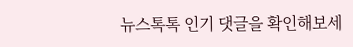뉴스톡톡 인기 댓글을 확인해보세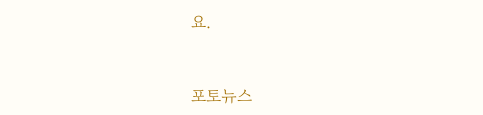요.



포토뉴스